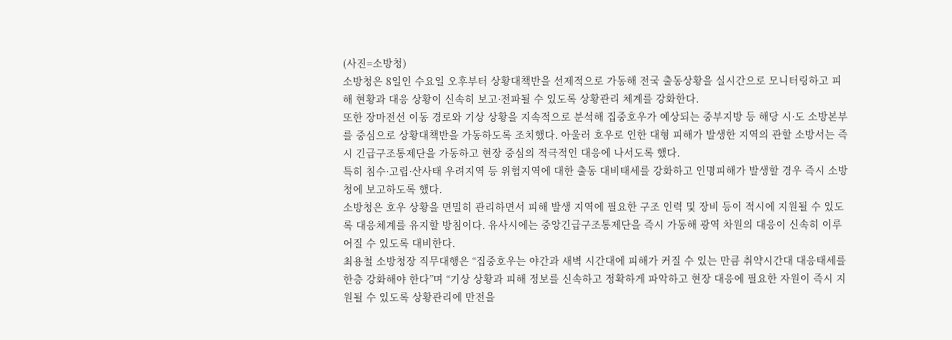(사진=소방청)
소방청은 8일인 수요일 오후부터 상황대책반을 선제적으로 가동해 전국 출동상황을 실시간으로 모니터링하고 피해 현황과 대응 상황이 신속히 보고·전파될 수 있도록 상황관리 체계를 강화한다.
또한 장마전선 이동 경로와 기상 상황을 지속적으로 분석해 집중호우가 예상되는 중부지방 등 해당 시·도 소방본부를 중심으로 상황대책반을 가동하도록 조치했다. 아울러 호우로 인한 대형 피해가 발생한 지역의 관할 소방서는 즉시 긴급구조통제단을 가동하고 현장 중심의 적극적인 대응에 나서도록 했다.
특히 침수·고립·산사태 우려지역 등 위험지역에 대한 출동 대비태세를 강화하고 인명피해가 발생할 경우 즉시 소방청에 보고하도록 했다.
소방청은 호우 상황을 면밀히 관리하면서 피해 발생 지역에 필요한 구조 인력 및 장비 등이 적시에 지원될 수 있도록 대응체계를 유지할 방침이다. 유사시에는 중앙긴급구조통제단을 즉시 가동해 광역 차원의 대응이 신속히 이루어질 수 있도록 대비한다.
최용철 소방청장 직무대행은 “집중호우는 야간과 새벽 시간대에 피해가 커질 수 있는 만큼 취약시간대 대응태세를 한층 강화해야 한다”며 “기상 상황과 피해 정보를 신속하고 정확하게 파악하고 현장 대응에 필요한 자원이 즉시 지원될 수 있도록 상황관리에 만전을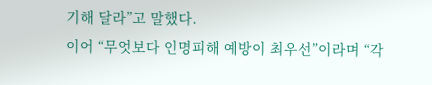기해 달라”고 말했다.
이어 “무엇보다 인명피해 예방이 최우선”이라며 “각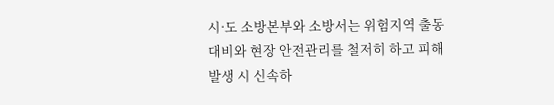시·도 소방본부와 소방서는 위험지역 출동 대비와 현장 안전관리를 철저히 하고 피해 발생 시 신속하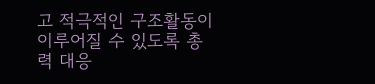고 적극적인 구조활동이 이루어질 수 있도록 총력 대응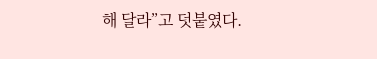해 달라”고 덧붙였다.